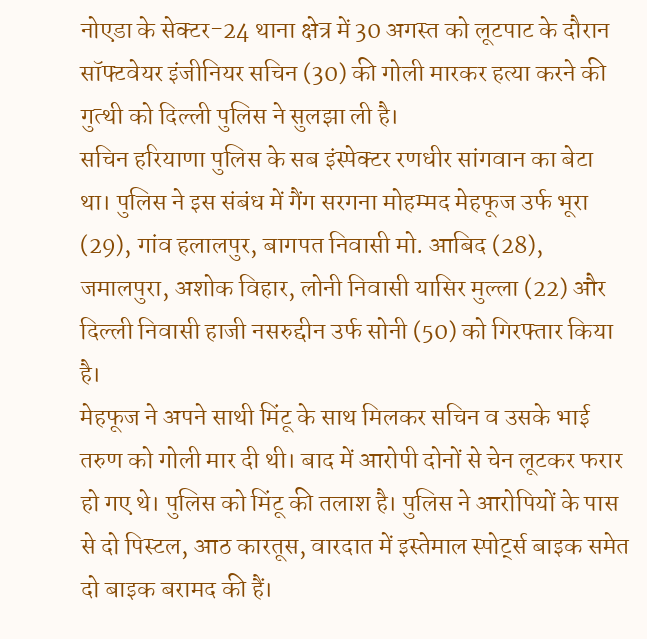नोएडा के सेक्टर-24 थाना क्षेत्र में 30 अगस्त को लूटपाट के दौरान सॉफ्टवेयर इंजीनियर सचिन (30) की गोली मारकर हत्या करने की गुत्थी को दिल्ली पुलिस ने सुलझा ली है।
सचिन हरियाणा पुलिस के सब इंस्पेक्टर रणधीर सांगवान का बेटा था। पुलिस ने इस संबंध में गैंग सरगना मोहम्मद मेहफूज उर्फ भूरा (29), गांव हलालपुर, बागपत निवासी मो. आबिद (28), जमालपुरा, अशोक विहार, लोनी निवासी यासिर मुल्ला (22) और दिल्ली निवासी हाजी नसरुद्दीन उर्फ सोनी (50) को गिरफ्तार किया है।
मेहफूज ने अपने साथी मिंटू के साथ मिलकर सचिन व उसके भाई तरुण को गोली मार दी थी। बाद में आरोपी दोनों से चेन लूटकर फरार हो गए थे। पुलिस को मिंटू की तलाश है। पुलिस ने आरोपियों के पास से दो पिस्टल, आठ कारतूस, वारदात में इस्तेमाल स्पोर्ट्स बाइक समेत दो बाइक बरामद की हैं।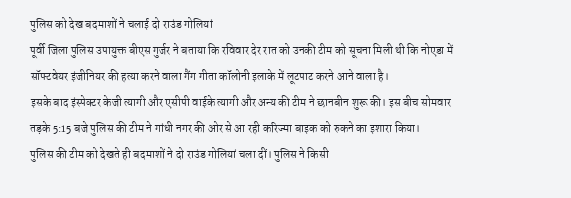पुलिस को देख बदमाशों ने चलाई दो राउंड गोलियां
पूर्वी जिला पुलिस उपायुक्त बीएस गुर्जर ने बताया कि रविवार देर रात को उनकी टीम को सूचना मिली थी कि नोएडा में सॉफ्टवेयर इंजीनियर की हत्या करने वाला गैंग गीता कॉलोनी इलाके में लूटपाट करने आने वाला है।
इसके बाद इंस्पेक्टर केजी त्यागी और एसीपी वाईके त्यागी और अन्य की टीम ने छानबीन शुरू की। इस बीच सोमवार तड़के 5:15 बजे पुलिस की टीम ने गांधी नगर की ओर से आ रही करिज्मा बाइक को रुकने का इशारा किया।
पुलिस की टीम को देखते ही बदमाशों ने दो राउंड गोलियां चला दीं। पुलिस ने किसी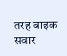तरह बाइक सवार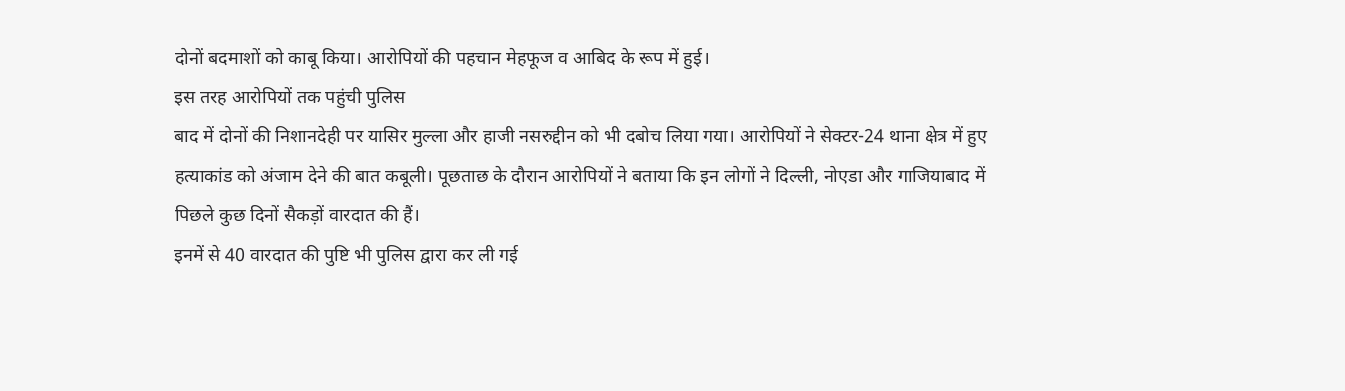दोनों बदमाशों को काबू किया। आरोपियों की पहचान मेहफूज व आबिद के रूप में हुई।
इस तरह आरोपियों तक पहुंची पुलिस
बाद में दोनों की निशानदेही पर यासिर मुल्ला और हाजी नसरुद्दीन को भी दबोच लिया गया। आरोपियों ने सेक्टर-24 थाना क्षेत्र में हुए हत्याकांड को अंजाम देने की बात कबूली। पूछताछ के दौरान आरोपियों ने बताया कि इन लोगों ने दिल्ली, नोएडा और गाजियाबाद में पिछले कुछ दिनों सैकड़ों वारदात की हैं।
इनमें से 40 वारदात की पुष्टि भी पुलिस द्वारा कर ली गई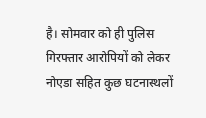है। सोमवार को ही पुलिस गिरफ्तार आरोपियों को लेकर नोएडा सहित कुछ घटनास्थलों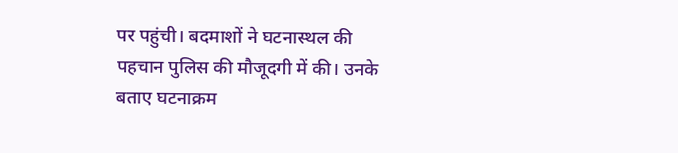पर पहुंची। बदमाशों ने घटनास्थल की पहचान पुलिस की मौजूदगी में की। उनके बताए घटनाक्रम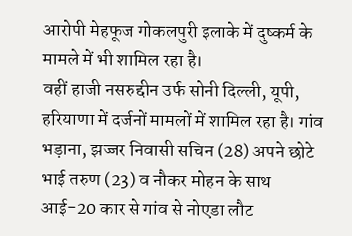आरोपी मेहफूज गोकलपुरी इलाके में दुष्कर्म के मामले में भी शामिल रहा है।
वहीं हाजी नसरुद्दीन उर्फ सोनी दिल्ली, यूपी, हरियाणा में दर्जनों मामलों में शामिल रहा है। गांव भड़ाना, झज्जर निवासी सचिन (28) अपने छोटे भाई तरुण (23) व नौकर मोहन के साथ आई-20 कार से गांव से नोएडा लौट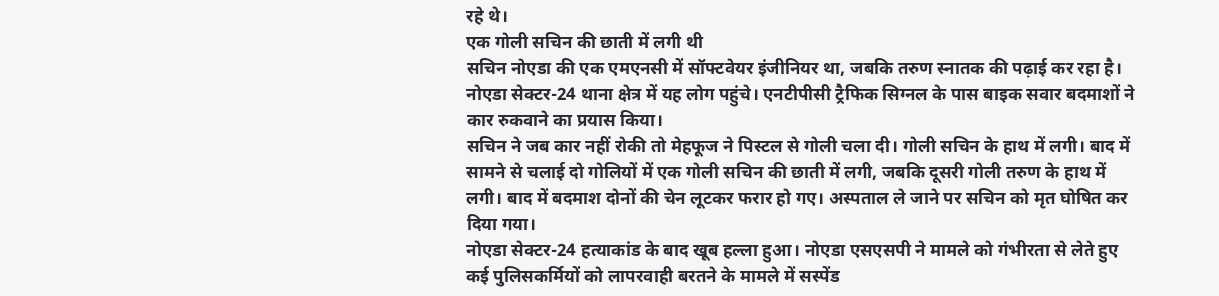रहे थे।
एक गोली सचिन की छाती में लगी थी
सचिन नोएडा की एक एमएनसी में सॉफ्टवेयर इंजीनियर था, जबकि तरुण स्नातक की पढ़ाई कर रहा है। नोएडा सेक्टर-24 थाना क्षेत्र में यह लोग पहुंचे। एनटीपीसी ट्रैफिक सिग्नल के पास बाइक सवार बदमाशों ने कार रुकवाने का प्रयास किया।
सचिन ने जब कार नहीं रोकी तो मेहफूज ने पिस्टल से गोली चला दी। गोली सचिन के हाथ में लगी। बाद में सामने से चलाई दो गोलियों में एक गोली सचिन की छाती में लगी, जबकि दूसरी गोली तरुण के हाथ में लगी। बाद में बदमाश दोनों की चेन लूटकर फरार हो गए। अस्पताल ले जाने पर सचिन को मृत घोषित कर दिया गया।
नोएडा सेक्टर-24 हत्याकांड के बाद खूब हल्ला हुआ। नोएडा एसएसपी ने मामले को गंभीरता से लेते हुए कई पुलिसकर्मियों को लापरवाही बरतने के मामले में सस्पेंड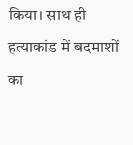किया। साथ ही हत्याकांड में बदमाशों का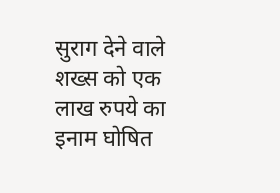सुराग देने वाले शख्स को एक लाख रुपये का इनाम घोषित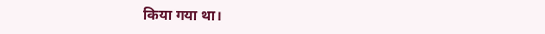किया गया था।